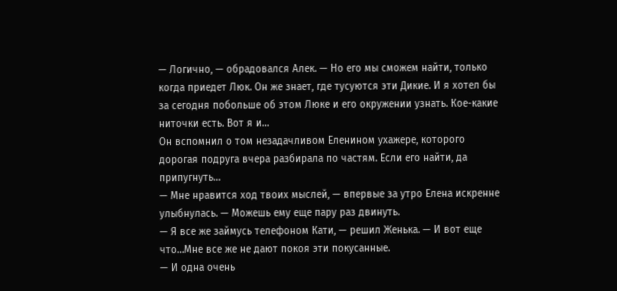— Логично, — обрадовался Алек. — Но его мы сможем найти, только когда приедет Люк. Он же знает, где тусуются эти Дикие. И я хотел бы за сегодня побольше об этом Люке и его окружении узнать. Кое-какие ниточки есть. Вот я и…
Он вспомнил о том незадачливом Еленином ухажере, которого дорогая подруга вчера разбирала по частям. Если его найти, да припугнуть…
— Мне нравится ход твоих мыслей, — впервые за утро Елена искренне улыбнулась. — Можешь ему еще пару раз двинуть.
— Я все же займусь телефоном Кати, — решил Женька. — И вот еще что…Мне все же не дают покоя эти покусанные.
— И одна очень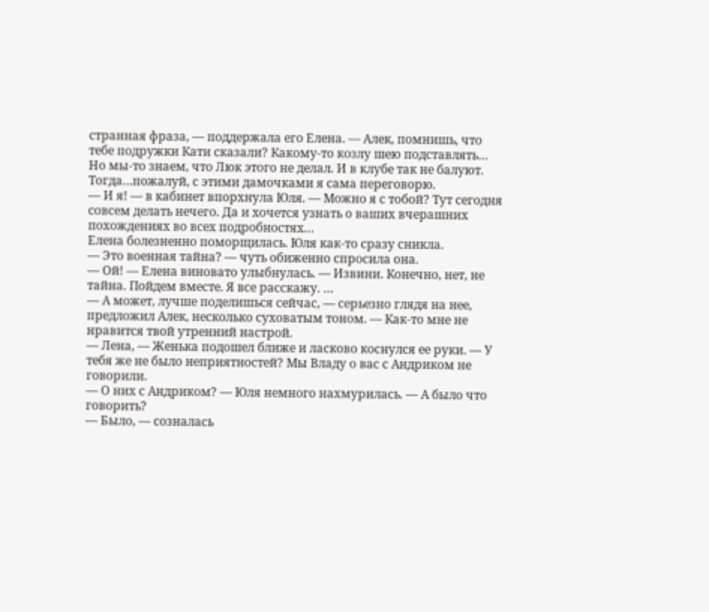странная фраза, — поддержала его Елена. — Алек, помнишь, что тебе подружки Кати сказали? Какому-то козлу шею подставлять… Но мы-то знаем, что Люк этого не делал. И в клубе так не балуют. Тогда…пожалуй, с этими дамочками я сама переговорю.
— И я! — в кабинет впорхнула Юля. — Можно я с тобой? Тут сегодня совсем делать нечего. Да и хочется узнать о ваших вчерашних похождениях во всех подробностях…
Елена болезненно поморщилась. Юля как-то сразу сникла.
— Это военная тайна? — чуть обиженно спросила она.
— Ой! — Елена виновато улыбнулась. — Извини. Конечно, нет, не тайна. Пойдем вместе. Я все расскажу. …
— А может, лучше поделишься сейчас, — серьезно глядя на нее, предложил Алек, несколько суховатым тоном. — Как-то мне не нравится твой утренний настрой.
— Лена, — Женька подошел ближе и ласково коснулся ее руки. — У тебя же не было неприятностей? Мы Владу о вас с Андриком не говорили.
— О них с Андриком? — Юля немного нахмурилась. — А было что говорить?
— Было, — созналась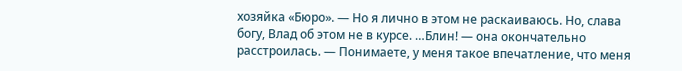хозяйка «Бюро». — Но я лично в этом не раскаиваюсь. Но, слава богу, Влад об этом не в курсе. …Блин! — она окончательно расстроилась. — Понимаете, у меня такое впечатление, что меня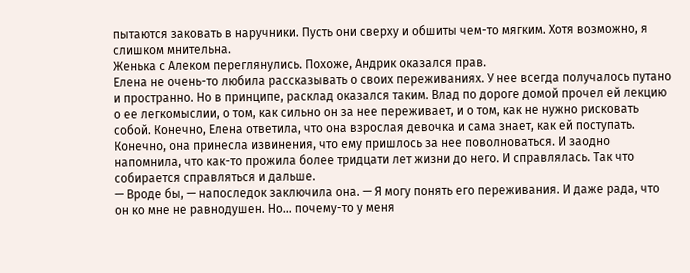пытаются заковать в наручники. Пусть они сверху и обшиты чем-то мягким. Хотя возможно, я слишком мнительна.
Женька с Алеком переглянулись. Похоже, Андрик оказался прав.
Елена не очень-то любила рассказывать о своих переживаниях. У нее всегда получалось путано и пространно. Но в принципе, расклад оказался таким. Влад по дороге домой прочел ей лекцию о ее легкомыслии, о том, как сильно он за нее переживает, и о том, как не нужно рисковать собой. Конечно, Елена ответила, что она взрослая девочка и сама знает, как ей поступать. Конечно, она принесла извинения, что ему пришлось за нее поволноваться. И заодно напомнила, что как-то прожила более тридцати лет жизни до него. И справлялась. Так что собирается справляться и дальше.
— Вроде бы, — напоследок заключила она. — Я могу понять его переживания. И даже рада, что он ко мне не равнодушен. Но… почему-то у меня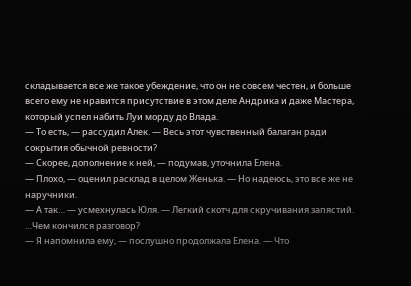складывается все же такое убеждение, что он не совсем честен, и больше всего ему не нравится присутствие в этом деле Андрика и даже Мастера, который успел набить Луи морду до Влада.
— То есть, — рассудил Алек. — Весь этот чувственный балаган ради сокрытия обычной ревности?
— Скорее, дополнение к ней, — подумав, уточнила Елена.
— Плохо, — оценил расклад в целом Женька. — Но надеюсь, это все же не наручники.
— А так… — усмехнулась Юля. — Легкий скотч для скручивания запястий. …Чем кончился разговор?
— Я напомнила ему, — послушно продолжала Елена. — Что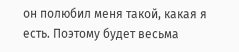он полюбил меня такой, какая я есть. Поэтому будет весьма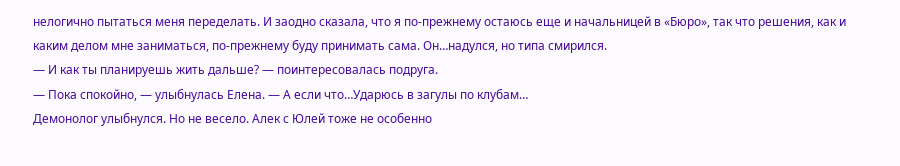нелогично пытаться меня переделать. И заодно сказала, что я по-прежнему остаюсь еще и начальницей в «Бюро», так что решения, как и каким делом мне заниматься, по-прежнему буду принимать сама. Он…надулся, но типа смирился.
— И как ты планируешь жить дальше? — поинтересовалась подруга.
— Пока спокойно, — улыбнулась Елена. — А если что…Ударюсь в загулы по клубам…
Демонолог улыбнулся. Но не весело. Алек с Юлей тоже не особенно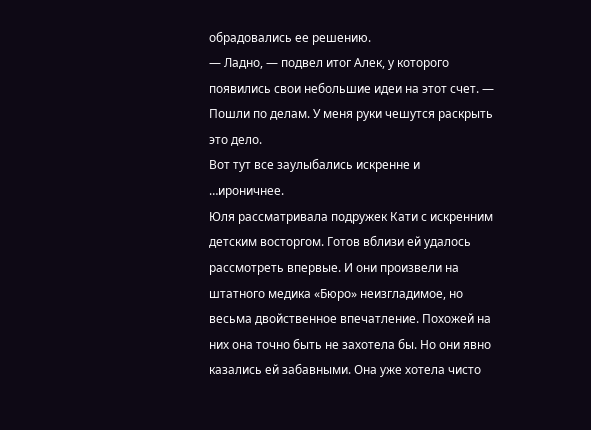обрадовались ее решению.
— Ладно, — подвел итог Алек, у которого появились свои небольшие идеи на этот счет. — Пошли по делам. У меня руки чешутся раскрыть это дело.
Вот тут все заулыбались искренне и …ироничнее.
Юля рассматривала подружек Кати с искренним детским восторгом. Готов вблизи ей удалось рассмотреть впервые. И они произвели на штатного медика «Бюро» неизгладимое, но весьма двойственное впечатление. Похожей на них она точно быть не захотела бы. Но они явно казались ей забавными. Она уже хотела чисто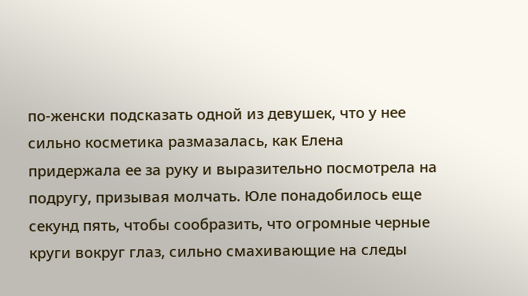по-женски подсказать одной из девушек, что у нее сильно косметика размазалась, как Елена придержала ее за руку и выразительно посмотрела на подругу, призывая молчать. Юле понадобилось еще секунд пять, чтобы сообразить, что огромные черные круги вокруг глаз, сильно смахивающие на следы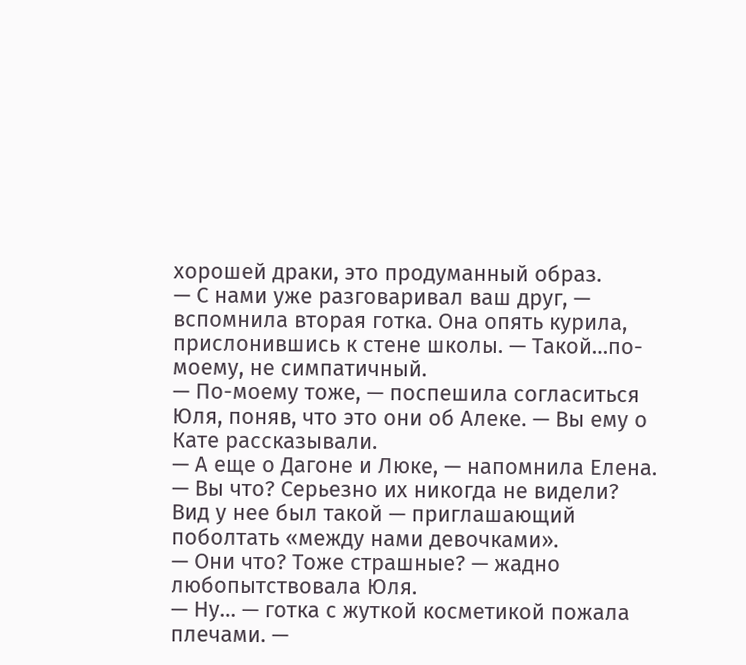хорошей драки, это продуманный образ.
— С нами уже разговаривал ваш друг, — вспомнила вторая готка. Она опять курила, прислонившись к стене школы. — Такой…по-моему, не симпатичный.
— По-моему тоже, — поспешила согласиться Юля, поняв, что это они об Алеке. — Вы ему о Кате рассказывали.
— А еще о Дагоне и Люке, — напомнила Елена. — Вы что? Серьезно их никогда не видели?
Вид у нее был такой — приглашающий поболтать «между нами девочками».
— Они что? Тоже страшные? — жадно любопытствовала Юля.
— Ну… — готка с жуткой косметикой пожала плечами. —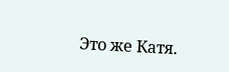Это же Катя.